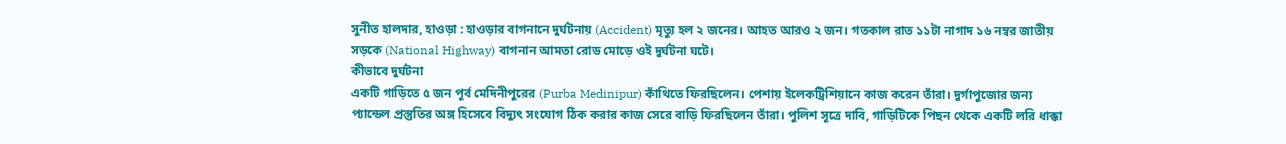সুনীত হালদার, হাওড়া : হাওড়ার বাগনানে দুর্ঘটনায় (Accident) মৃত্যু হল ২ জনের। আহত আরও ২ জন। গতকাল রাত ১১টা নাগাদ ১৬ নম্বর জাতীয় সড়কে (National Highway) বাগনান আমতা রোড মোড়ে ওই দুর্ঘটনা ঘটে।
কীভাবে দুর্ঘটনা
একটি গাড়িতে ৫ জন পূর্ব মেদিনীপুরের (Purba Medinipur) কাঁথিতে ফিরছিলেন। পেশায় ইলেকট্রিশিয়ানে কাজ করেন তাঁরা। দুর্গাপুজোর জন্য প্যান্ডেল প্রস্তুতির অঙ্গ হিসেবে বিদ্যুৎ সংযোগ ঠিক করার কাজ সেরে বাড়ি ফিরছিলেন তাঁরা। পুলিশ সূত্রে দাবি, গাড়িটিকে পিছন থেকে একটি লরি ধাক্কা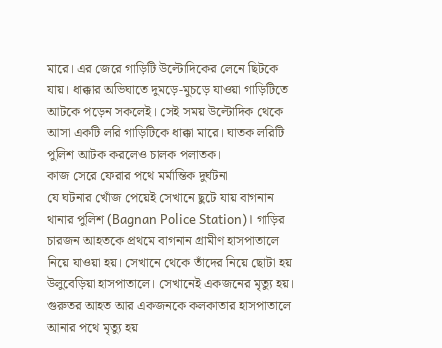মারে। এর জেরে গাড়িটি উল্টোদিকের লেনে ছিটকে যায়। ধাক্কার অভিঘাতে দুমড়ে-মুচড়ে যাওয়া গাড়িটিতে আটকে পড়েন সকলেই। সেই সময় উল্টোদিক থেকে আসা একটি লরি গাড়িটিকে ধাক্কা মারে। ঘাতক লরিটি পুলিশ আটক করলেও চালক পলাতক।
কাজ সেরে ফেরার পথে মর্মান্তিক দুর্ঘটনা
যে ঘটনার খোঁজ পেয়েই সেখানে ছুটে যায় বাগনান থানার পুলিশ (Bagnan Police Station)। গাড়ির চারজন আহতকে প্রথমে বাগনান গ্রামীণ হাসপাতালে নিয়ে যাওয়া হয়। সেখানে থেকে তাঁদের নিয়ে ছোটা হয় উলুবেড়িয়া হাসপাতালে। সেখানেই একজনের মৃত্যু হয়। গুরুতর আহত আর একজনকে কলকাতার হাসপাতালে আনার পথে মৃত্যু হয়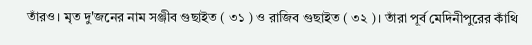তাঁরও। মৃত দু'জনের নাম সঞ্জীব গুছাইত ( ৩১ ) ও রাজিব গুছাইত ( ৩২ )। তাঁরা পূর্ব মেদিনীপুরের কাঁথি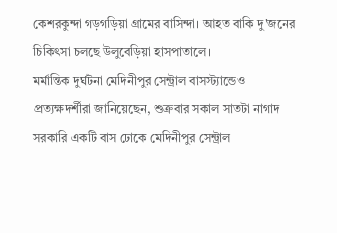কেশরকুন্দা গড়গড়িয়া গ্রামের বাসিন্দা। আহত বাকি দু'জনের চিকিৎসা চলছে উলুবেড়িয়া হাসপাতালে।
মর্মান্তিক দুর্ঘটনা মেদিনীপুর সেন্ট্রাল বাসস্ট্যান্ডেও
প্রত্যক্ষদর্শীরা জানিয়েছেন, শুক্রবার সকাল সাতটা নাগাদ সরকারি একটি বাস ঢোকে মেদিনীপুর সেন্ট্রাল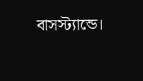বাসস্ট্যান্ডে।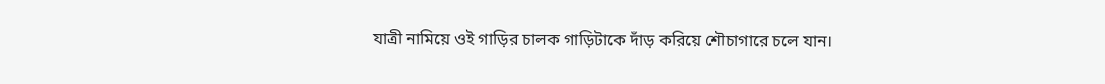যাত্রী নামিয়ে ওই গাড়ির চালক গাড়িটাকে দাঁড় করিয়ে শৌচাগারে চলে যান।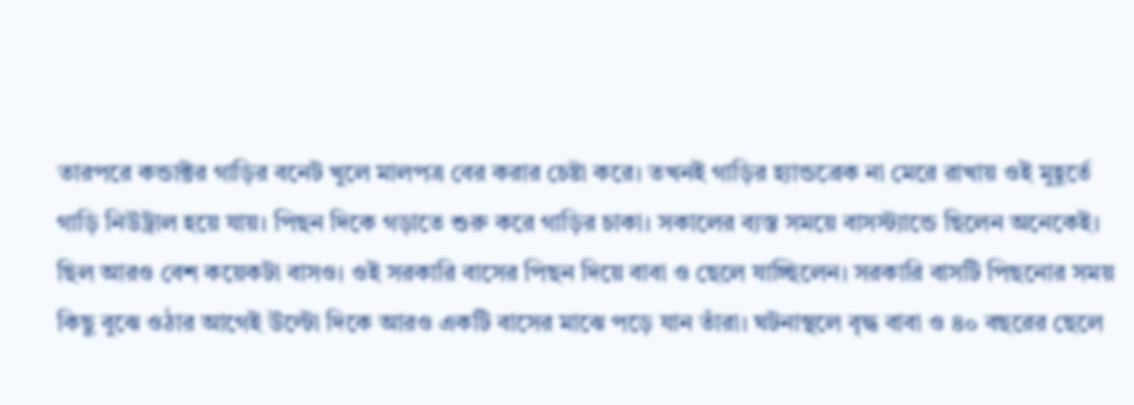তারপরে কন্ডাক্টর গাড়ির বনেট খুলে মালপত্র বের করার চেষ্টা করে। তখনই গাড়ির হ্যান্ডব্রেক না মেরে রাখায় ওই মুহূর্তে গাড়ি নিউট্রাল হয়ে যায়। পিছন দিকে গড়াতে শুরু করে গাড়ির চাকা। সকালের ব্যস্ত সময়ে বাসস্ট্যান্ডে ছিলেন অনেকেই। ছিল আরও বেশ কয়েকটা বাসও। ওই সরকারি বাসের পিছন দিয়ে বাবা ও ছেলে যাচ্ছিলেন। সরকারি বাসটি পিছনোর সময় কিছু বুঝে ওঠার আগেই উল্টো দিকে আরও একটি বাসের মাঝে পড়ে যান তাঁরা। ঘটনাস্থলে বৃদ্ধ বাবা ও ৪০ বছরের ছেলে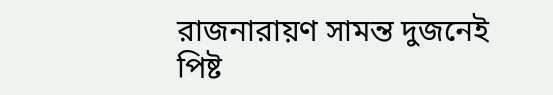রাজনারায়ণ সামন্ত দুজনেই পিষ্ট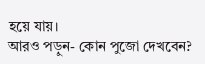হয়ে যায়।
আরও পড়ুন- কোন পুজো দেখবেন?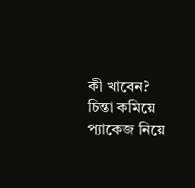কী খাবেন? চিন্তা কমিয়ে প্যাকেজ নিয়ে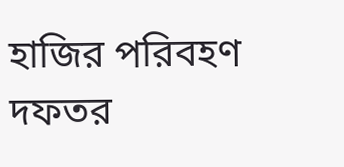হাজির পরিবহণ দফতর